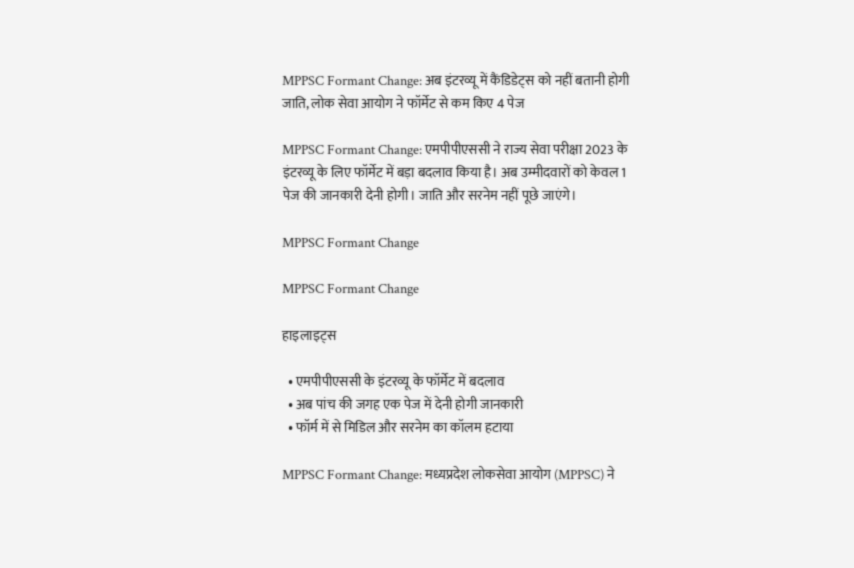MPPSC Formant Change: अब इंटरव्यू में कैंडिडेट्स को नहीं बतानी होगी जाति, लोक सेवा आयोग ने फॉर्मेट से कम किए 4 पेज

MPPSC Formant Change: एमपीपीएससी ने राज्य सेवा परीक्षा 2023 के इंटरव्यू के लिए फॉर्मेट में बड़ा बदलाव किया है। अब उम्मीदवारों को केवल 1 पेज की जानकारी देनी होगी। जाति और सरनेम नहीं पूछे जाएंगे।

MPPSC Formant Change

MPPSC Formant Change

हाइलाइट्स

  • एमपीपीएससी के इंटरव्यू के फॉर्मेट में बदलाव
  • अब पांच की जगह एक पेज में देनी होगी जानकारी
  • फॉर्म में से मिडिल और सरनेम का कॉलम हटाया

MPPSC Formant Change: मध्यप्रदेश लोकसेवा आयोग (MPPSC) ने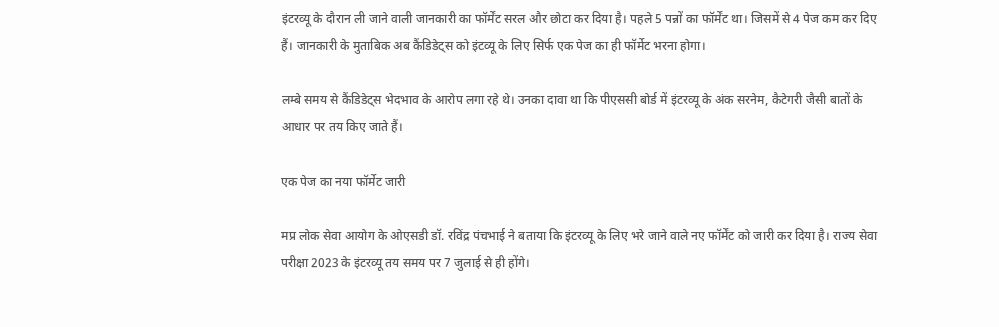इंटरव्यू के दौरान ली जाने वाली जानकारी का फॉर्मेंट सरल और छोटा कर दिया है। पहले 5 पन्नों का फॉर्मेंट था। जिसमें से 4 पेज कम कर दिए हैं। जानकारी के मुताबिक अब कैंडिडेट्स को इंटव्यू के लिए सिर्फ एक पेज का ही फॉर्मेट भरना होगा।

लम्बे समय से कैंडिडेट्स भेदभाव के आरोप लगा रहे थे। उनका दावा था कि पीएससी बोर्ड में इंटरव्यू के अंक सरनेम, कैटेगरी जैसी बातों के आधार पर तय किए जाते हैं।

एक पेज का नया फॉर्मेट जारी

मप्र लोक सेवा आयोग के ओएसडी डॉ. रविंद्र पंचभाई ने बताया कि इंटरव्यू के लिए भरे जाने वाले नए फॉर्मेंट को जारी कर दिया है। राज्य सेवा परीक्षा 2023 के इंटरव्यू तय समय पर 7 जुलाई से ही होंगे।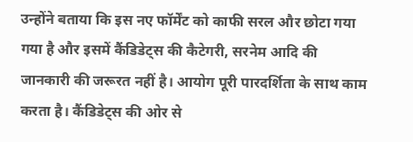उन्होंने बताया कि इस नए फॉर्मेंट को काफी सरल और छोटा गया गया है और इसमें कैंडिडेट्स की कैटेगरी, सरनेम आदि की जानकारी की जरूरत नहीं है। आयोग पूरी पारदर्शिता के साथ काम करता है। कैंडिडेट्स की ओर से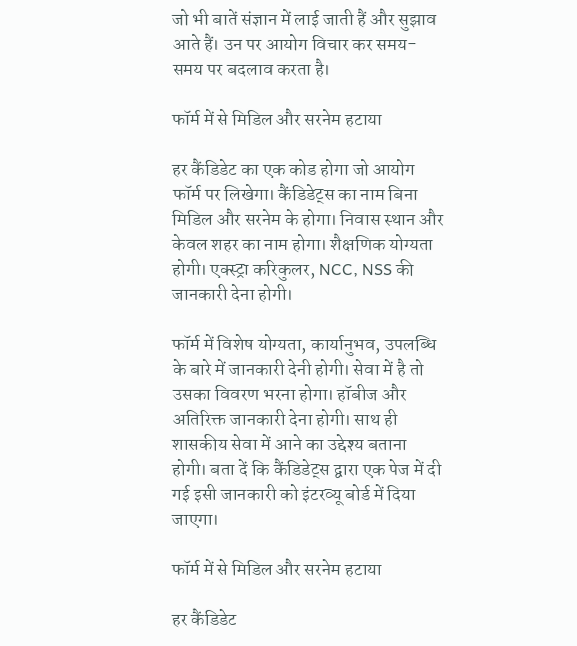जो भी बातें संज्ञान में लाई जाती हैं और सुझाव आते हैं। उन पर आयोग विचार कर समय-समय पर बदलाव करता है।

फॉर्म में से मिडिल और सरनेम हटाया

हर कैंडिडेट का एक कोड होगा जो आयोग फॉर्म पर लिखेगा। कैंडिडेट्स का नाम बिना मिडिल और सरनेम के होगा। निवास स्थान और केवल शहर का नाम होगा। शैक्षणिक योग्यता होगी। एक्स्ट्रा करिकुलर, NCC, NSS की जानकारी देना होगी।

फॉर्म में विशेष योग्यता, कार्यानुभव, उपलब्धि के बारे में जानकारी देनी होगी। सेवा में है तो उसका विवरण भरना होगा। हॉबीज और अतिरिक्त जानकारी देना होगी। साथ ही शासकीय सेवा में आने का उद्देश्य बताना होगी। बता दें कि कैंडिडेट्स द्वारा एक पेज में दी गई इसी जानकारी को इंटरव्यू बोर्ड में दिया जाएगा।

फॉर्म में से मिडिल और सरनेम हटाया

हर कैंडिडेट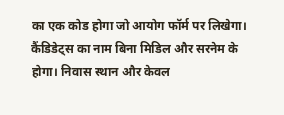का एक कोड होगा जो आयोग फॉर्म पर लिखेगा। कैंडिडेट्स का नाम बिना मिडिल और सरनेम के होगा। निवास स्थान और केवल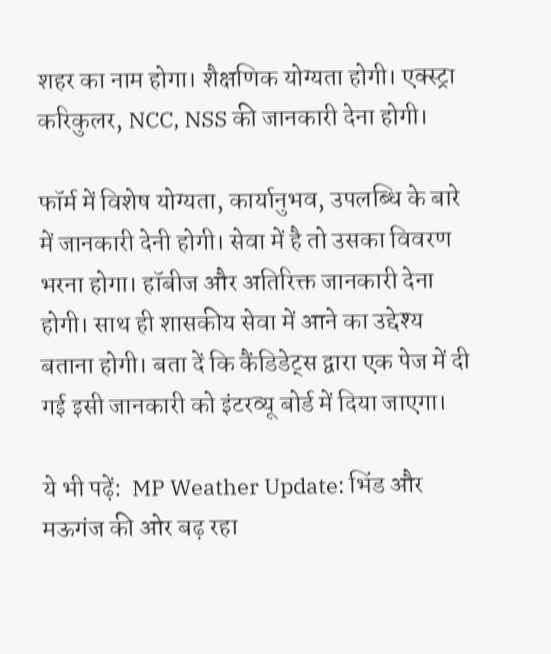शहर का नाम होगा। शैक्षणिक योग्यता होगी। एक्स्ट्रा करिकुलर, NCC, NSS की जानकारी देना होगी।

फॉर्म में विशेष योग्यता, कार्यानुभव, उपलब्धि के बारे में जानकारी देनी होगी। सेवा में है तो उसका विवरण भरना होगा। हॉबीज और अतिरिक्त जानकारी देना होगी। साथ ही शासकीय सेवा में आने का उद्देश्य बताना होगी। बता दें कि कैंडिडेट्स द्वारा एक पेज में दी गई इसी जानकारी को इंटरव्यू बोर्ड में दिया जाएगा।

ये भी पढ़ें:  MP Weather Update: भिंड और मऊगंज की ओर बढ़ रहा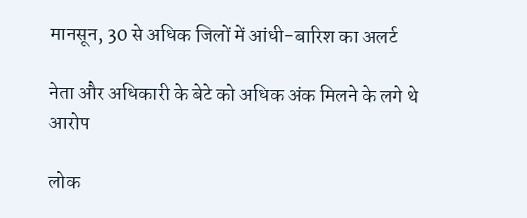मानसून, 30 से अधिक जिलों में आंधी-बारिश का अलर्ट

नेता और अधिकारी के बेटे को अधिक अंक मिलने के लगे थे आरोप

लोक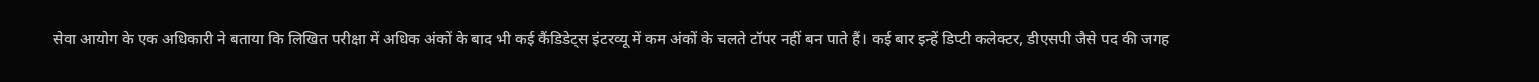सेवा आयोग के एक अधिकारी ने बताया कि लिखित परीक्षा में अधिक अंकों के बाद भी कई कैंडिडेट्स इंटरव्यू में कम अंकों के चलते टॉपर नहीं बन पाते हैं। कई बार इन्हें डिप्टी कलेक्टर, डीएसपी जैसे पद की जगह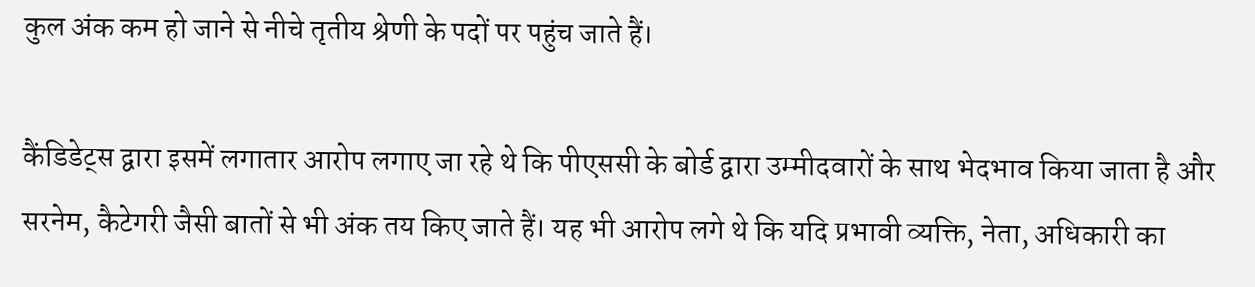कुल अंक कम हो जाने से नीचे तृतीय श्रेणी के पदों पर पहुंच जाते हैं।

कैंडिडेट्स द्वारा इसमें लगातार आरोप लगाए जा रहे थे कि पीएससी के बोर्ड द्वारा उम्मीदवारों के साथ भेदभाव किया जाता है और सरनेम, कैटेगरी जैसी बातों से भी अंक तय किए जाते हैं। यह भी आरोप लगे थे कि यदि प्रभावी व्यक्ति, नेता, अधिकारी का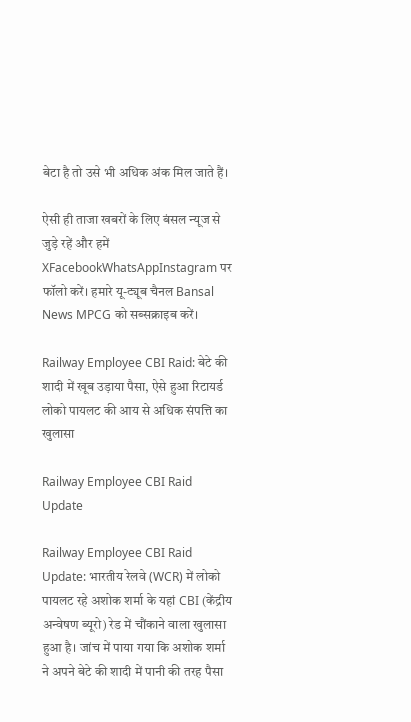बेटा है तो उसे भी अधिक अंक मिल जाते हैं।

ऐसी ही ताजा खबरों के लिए बंसल न्यूज से जुड़े रहें और हमें XFacebookWhatsAppInstagram पर फॉलो करें। हमारे यू-ट्यूब चैनल Bansal News MPCG को सब्सक्राइब करें।

Railway Employee CBI Raid: बेटे की शादी में खूब उड़ाया पैसा, ऐसे हुआ रिटायर्ड लोको पायलट की आय से अधिक संपत्ति का खुलासा

Railway Employee CBI Raid Update

Railway Employee CBI Raid Update: भारतीय रेलवे (WCR) में लोको पायलट रहे अशोक शर्मा के यहां CBI (केंद्रीय अन्वेषण ब्यूरो) रेड में चौंकाने वाला खुलासा हुआ है। जांच में पाया गया कि अशोक शर्मा ने अपने बेटे की शादी में पानी की तरह पैसा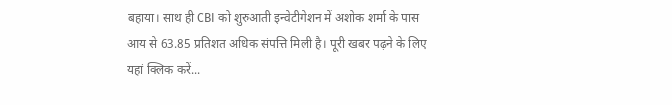बहाया। साथ ही CBI को शुरुआती इन्वेटीगेशन में अशोक शर्मा के पास आय से 63.85 प्रतिशत अधिक संपत्ति मिली है। पूरी खबर पढ़ने के लिए यहां क्लिक करें...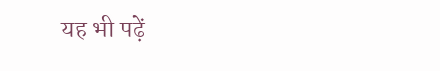यह भी पढ़ें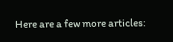Here are a few more articles: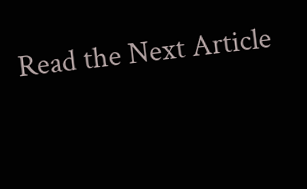Read the Next Article